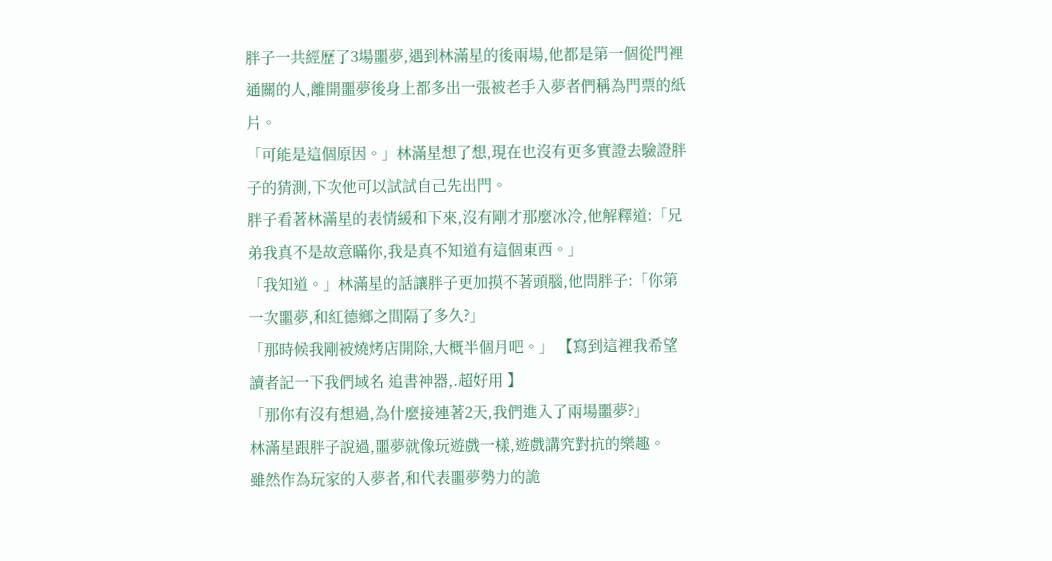胖子一共經歷了3場噩夢,遇到林滿星的後兩場,他都是第一個從門裡通關的人,離開噩夢後身上都多出一張被老手入夢者們稱為門票的紙片。
「可能是這個原因。」林滿星想了想,現在也沒有更多實證去驗證胖子的猜測,下次他可以試試自己先出門。
胖子看著林滿星的表情緩和下來,沒有剛才那麼冰冷,他解釋道:「兄弟我真不是故意瞞你,我是真不知道有這個東西。」
「我知道。」林滿星的話讓胖子更加摸不著頭腦,他問胖子:「你第一次噩夢,和紅德鄉之間隔了多久?」
「那時候我剛被燒烤店開除,大概半個月吧。」 【寫到這裡我希望讀者記一下我們域名 追書神器,.超好用 】
「那你有沒有想過,為什麼接連著2天,我們進入了兩場噩夢?」
林滿星跟胖子說過,噩夢就像玩遊戲一樣,遊戲講究對抗的樂趣。
雖然作為玩家的入夢者,和代表噩夢勢力的詭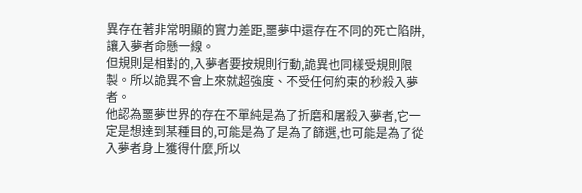異存在著非常明顯的實力差距,噩夢中還存在不同的死亡陷阱,讓入夢者命懸一線。
但規則是相對的,入夢者要按規則行動,詭異也同樣受規則限製。所以詭異不會上來就超強度、不受任何約束的秒殺入夢者。
他認為噩夢世界的存在不單純是為了折磨和屠殺入夢者,它一定是想達到某種目的,可能是為了是為了篩選,也可能是為了從入夢者身上獲得什麼,所以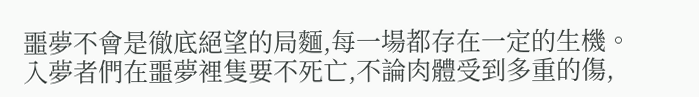噩夢不會是徹底絕望的局麵,每一場都存在一定的生機。
入夢者們在噩夢裡隻要不死亡,不論肉體受到多重的傷,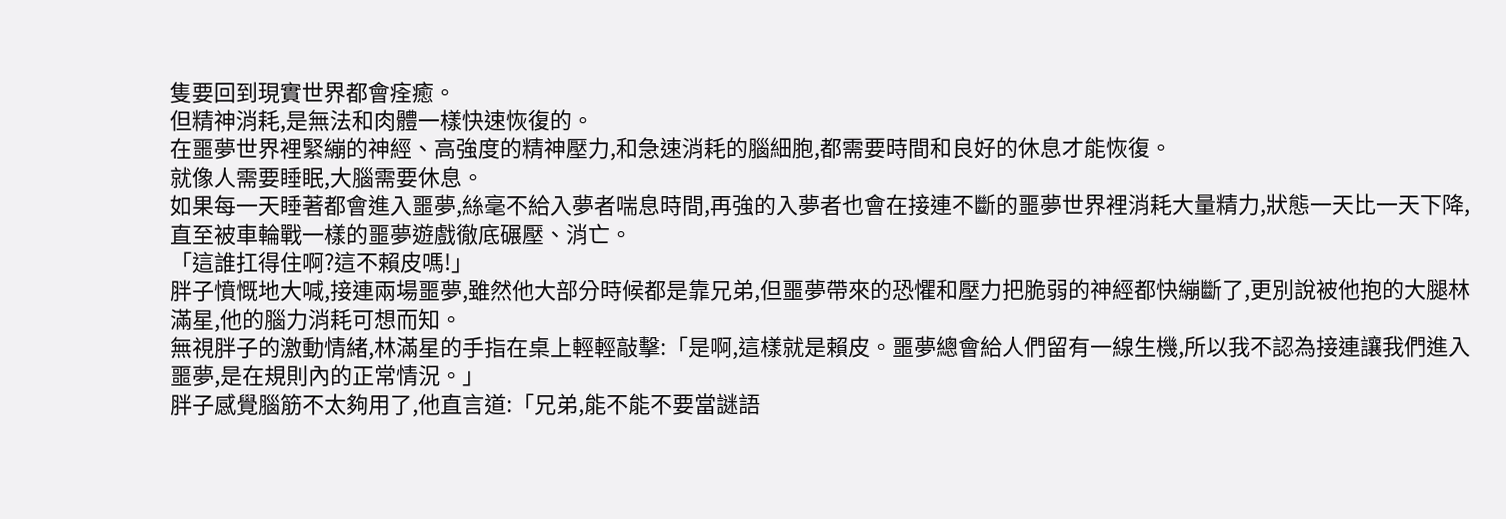隻要回到現實世界都會痊癒。
但精神消耗,是無法和肉體一樣快速恢復的。
在噩夢世界裡緊繃的神經、高強度的精神壓力,和急速消耗的腦細胞,都需要時間和良好的休息才能恢復。
就像人需要睡眠,大腦需要休息。
如果每一天睡著都會進入噩夢,絲毫不給入夢者喘息時間,再強的入夢者也會在接連不斷的噩夢世界裡消耗大量精力,狀態一天比一天下降,直至被車輪戰一樣的噩夢遊戲徹底碾壓、消亡。
「這誰扛得住啊?這不賴皮嗎!」
胖子憤慨地大喊,接連兩場噩夢,雖然他大部分時候都是靠兄弟,但噩夢帶來的恐懼和壓力把脆弱的神經都快繃斷了,更別說被他抱的大腿林滿星,他的腦力消耗可想而知。
無視胖子的激動情緒,林滿星的手指在桌上輕輕敲擊:「是啊,這樣就是賴皮。噩夢總會給人們留有一線生機,所以我不認為接連讓我們進入噩夢,是在規則內的正常情況。」
胖子感覺腦筋不太夠用了,他直言道:「兄弟,能不能不要當謎語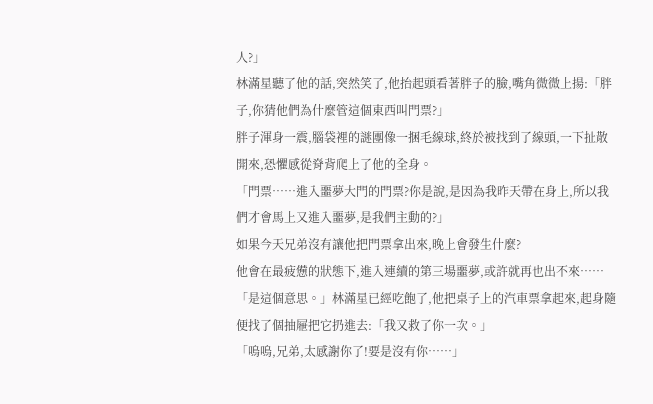人?」
林滿星聽了他的話,突然笑了,他抬起頭看著胖子的臉,嘴角微微上揚:「胖子,你猜他們為什麼管這個東西叫門票?」
胖子渾身一震,腦袋裡的謎團像一捆毛線球,終於被找到了線頭,一下扯散開來,恐懼感從脊背爬上了他的全身。
「門票……進入噩夢大門的門票?你是說,是因為我昨天帶在身上,所以我們才會馬上又進入噩夢,是我們主動的?」
如果今天兄弟沒有讓他把門票拿出來,晚上會發生什麼?
他會在最疲憊的狀態下,進入連續的第三場噩夢,或許就再也出不來……
「是這個意思。」林滿星已經吃飽了,他把桌子上的汽車票拿起來,起身隨便找了個抽屜把它扔進去:「我又救了你一次。」
「嗚嗚,兄弟,太感謝你了!要是沒有你……」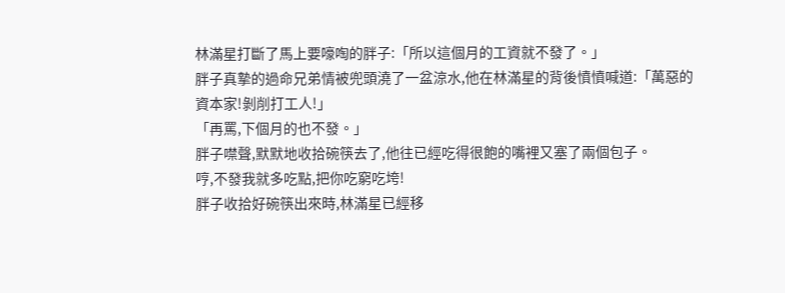林滿星打斷了馬上要嚎啕的胖子:「所以這個月的工資就不發了。」
胖子真摯的過命兄弟情被兜頭澆了一盆涼水,他在林滿星的背後憤憤喊道:「萬惡的資本家!剝削打工人!」
「再罵,下個月的也不發。」
胖子噤聲,默默地收拾碗筷去了,他往已經吃得很飽的嘴裡又塞了兩個包子。
哼,不發我就多吃點,把你吃窮吃垮!
胖子收拾好碗筷出來時,林滿星已經移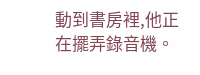動到書房裡,他正在擺弄錄音機。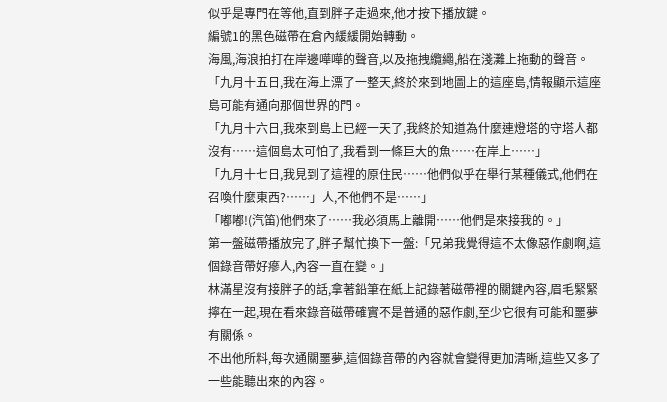似乎是專門在等他,直到胖子走過來,他才按下播放鍵。
編號1的黑色磁帶在倉內緩緩開始轉動。
海風,海浪拍打在岸邊嘩嘩的聲音,以及拖拽纜繩,船在淺灘上拖動的聲音。
「九月十五日,我在海上漂了一整天,終於來到地圖上的這座島,情報顯示這座島可能有通向那個世界的門。
「九月十六日,我來到島上已經一天了,我終於知道為什麼連燈塔的守塔人都沒有……這個島太可怕了,我看到一條巨大的魚……在岸上……」
「九月十七日,我見到了這裡的原住民……他們似乎在舉行某種儀式,他們在召喚什麼東西?……」人,不他們不是……」
「嘟嘟!(汽笛)他們來了……我必須馬上離開……他們是來接我的。」
第一盤磁帶播放完了,胖子幫忙換下一盤:「兄弟我覺得這不太像惡作劇啊,這個錄音帶好瘮人,內容一直在變。」
林滿星沒有接胖子的話,拿著鉛筆在紙上記錄著磁帶裡的關鍵內容,眉毛緊緊擰在一起,現在看來錄音磁帶確實不是普通的惡作劇,至少它很有可能和噩夢有關係。
不出他所料,每次通關噩夢,這個錄音帶的內容就會變得更加清晰,這些又多了一些能聽出來的內容。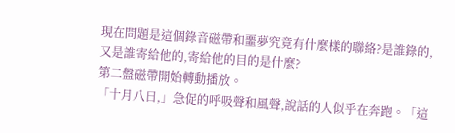現在問題是這個錄音磁帶和噩夢究竟有什麼樣的聯絡?是誰錄的,又是誰寄給他的,寄給他的目的是什麼?
第二盤磁帶開始轉動播放。
「十月八日,」急促的呼吸聲和風聲,說話的人似乎在奔跑。「這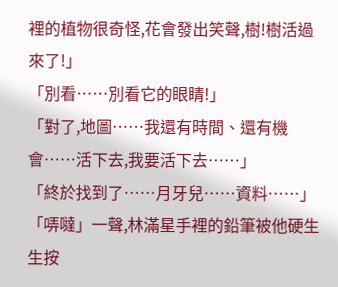裡的植物很奇怪,花會發出笑聲,樹!樹活過來了!」
「別看……別看它的眼睛!」
「對了,地圖……我還有時間、還有機會……活下去,我要活下去……」
「終於找到了……月牙兒……資料……」
「哢噠」一聲,林滿星手裡的鉛筆被他硬生生按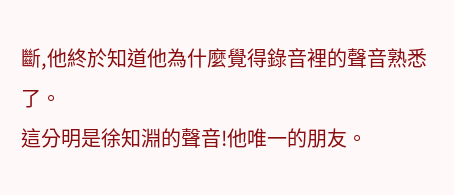斷,他終於知道他為什麼覺得錄音裡的聲音熟悉了。
這分明是徐知淵的聲音!他唯一的朋友。